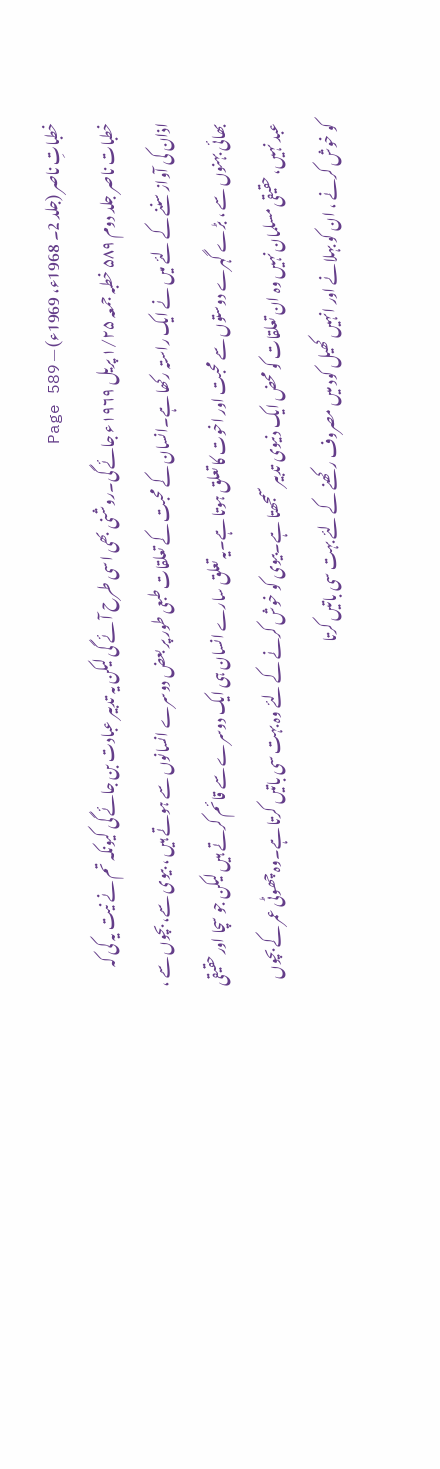خطباتِ ناصر (جلد 2۔ 1968ء، 1969ء) — Page 589
خطبات ناصر جلد دوم ۵۸۹ خطبہ جمعہ ۱/۲۵ پریل ۱۹۶۹ء جائے گی۔روشنی بھی اسی طرح آئے گی لیکن یہ تدبیر عبادت بن جائے گی کیونکہ تم نے نیت یہ کی کہ اذان کی آواز سننے کے لئے میں نے ایک راستہ رکھا ہے۔انسان کے محبت کے تعلقات طبعی طور پر بعض دوسرے انسانوں سے ہوتے ہیں ، بیوی سے، بچوں سے ، بھائی بہنوں سے ، بڑے گہرے دوستوں سے محبت اور اخوت کا تعلق ہوتا ہے۔یہ تعلق سارے انسان ہی ایک دوسرے سے قائم کرتے ہیں لیکن جو سچا اور حقیقی عبد نہیں، حقیقی مسلمان نہیں وہ ان تعلقات کو محض ایک دنیوی تدبیر سمجھتا ہے۔بیوی کو خوش کرنے کے لئے وہ بہت سی باتیں کرتا ہے۔وہ چھوٹی عمر کے بچوں کو خوش کرنے ، ان کو بہلانے اور انہیں کھیل کود میں مصروف رکھنے کے لئے بہت سی باتیں کرتا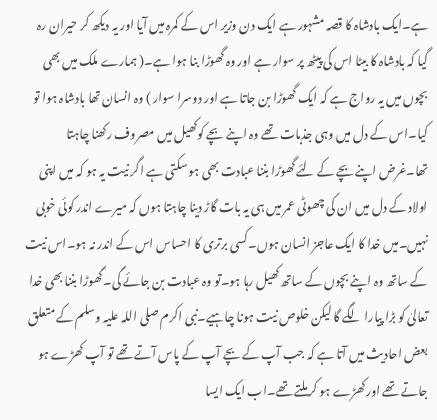ہے۔ایک بادشاہ کا قصہ مشہور ہے ایک دن وزیر اس کے کمرہ میں آیا اور یہ دیکھ کر حیران رہ گیا کہ بادشاہ کا بیٹا اس کی پیٹھ پر سوار ہے اور وہ گھوڑا بنا ہوا ہے۔( ہمارے ملک میں بھی بچوں میں یہ رواج ہے کہ ایک گھوڑا بن جاتا ہے اور دوسرا سوار ) وہ انسان تھا بادشاہ ہوا تو کیا۔اس کے دل میں وہی جذبات تھے وہ اپنے بچے کوکھیل میں مصروف رکھنا چاہتا تھا۔غرض اپنے بچے کے لئے گھوڑا بننا عبادت بھی ہو سکتی ہے اگر نیت یہ ہو کہ میں اپنی اولاد کے دل میں ان کی چھوٹی عمر میں ہی یہ بات گاڑ دینا چاہتا ہوں کہ میرے اندر کوئی خوبی نہیں۔میں خدا کا ایک عاجز انسان ہوں۔کسی برتری کا احساس اس کے اندر نہ ہو۔اس نیت کے ساتھ وہ اپنے بچوں کے ساتھ کھیل رہا ہو۔تو وہ عبادت بن جائے گی۔گھوڑا بننا بھی خدا تعالیٰ کو بڑا پیارا لگے گا لیکن خلوص نیت ہونا چاہیے۔نبی اکرم صلی اللہ علیہ وسلم کے متعلق بعض احادیث میں آتا ہے کہ جب آپ کے بچے آپ کے پاس آتے تھے تو آپ کھڑے ہو جاتے تھے اور کھڑے ہو کر ملتے تھے۔اب ایک ایسا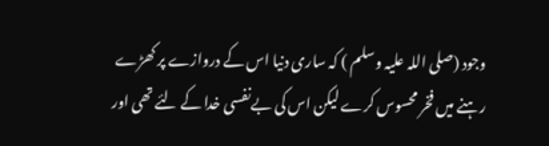وجود (صلی اللہ علیہ وسلم ) کہ ساری دنیا اس کے دروازے پر کھڑے رہنے میں فخر محسوس کرے لیکن اس کی بےنفسی خدا کے لئے تھی اور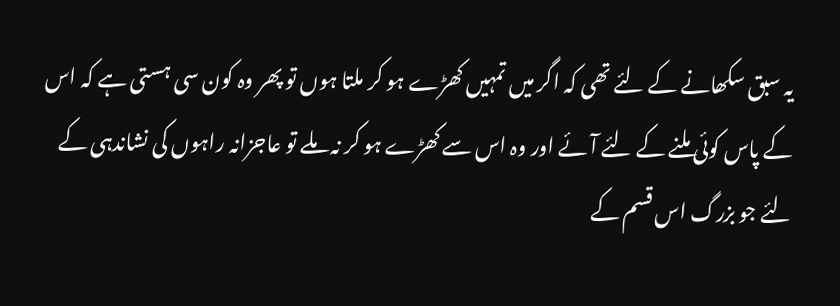یہ سبق سکھانے کے لئے تھی کہ اگر میں تمہیں کھڑے ہو کر ملتا ہوں تو پھر وہ کون سی ہستی ہے کہ اس کے پاس کوئی ملنے کے لئے آئے اور وہ اس سے کھڑے ہو کر نہ ملے تو عاجزانہ راہوں کی نشاندہی کے لئے جو بزرگ اس قسم کے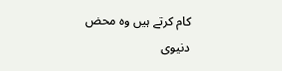کام کرتے ہیں وہ محض دنیوی